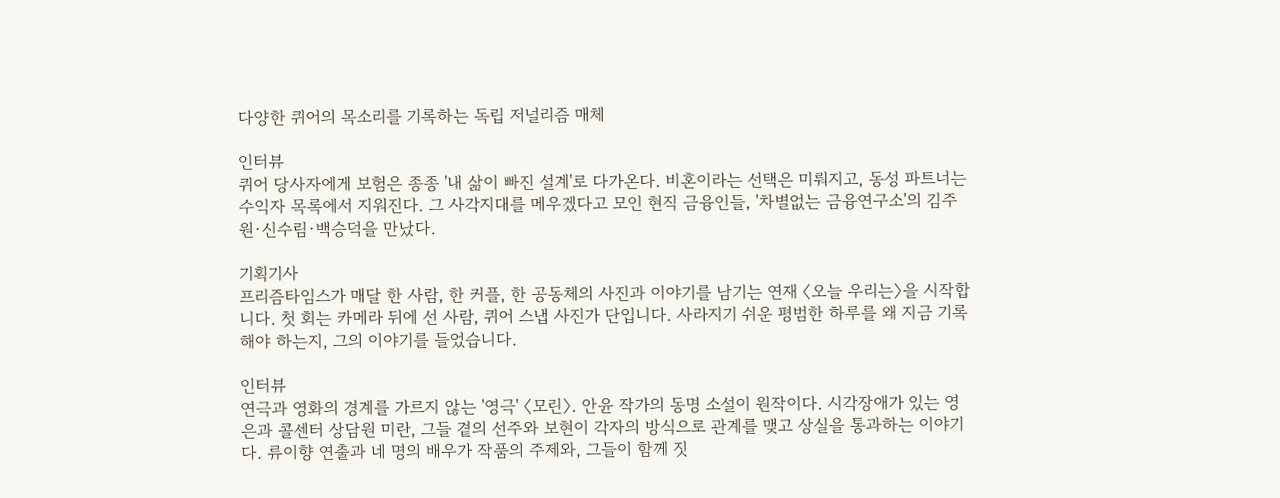다양한 퀴어의 목소리를 기록하는 독립 저널리즘 매체

인터뷰
퀴어 당사자에게 보험은 종종 '내 삶이 빠진 설계'로 다가온다. 비혼이라는 선택은 미뤄지고, 동성 파트너는 수익자 목록에서 지워진다. 그 사각지대를 메우겠다고 모인 현직 금융인들, '차별없는 금융연구소'의 김주원·신수림·백승덕을 만났다.

기획기사
프리즘타임스가 매달 한 사람, 한 커플, 한 공동체의 사진과 이야기를 남기는 연재 〈오늘 우리는〉을 시작합니다. 첫 회는 카메라 뒤에 선 사람, 퀴어 스냅 사진가 단입니다. 사라지기 쉬운 평범한 하루를 왜 지금 기록해야 하는지, 그의 이야기를 들었습니다.

인터뷰
연극과 영화의 경계를 가르지 않는 '영극' 〈모린〉. 안윤 작가의 동명 소설이 원작이다. 시각장애가 있는 영은과 콜센터 상담원 미란, 그들 곁의 선주와 보현이 각자의 방식으로 관계를 맺고 상실을 통과하는 이야기다. 류이향 연출과 네 명의 배우가 작품의 주제와, 그들이 함께 짓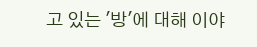고 있는 '방'에 대해 이야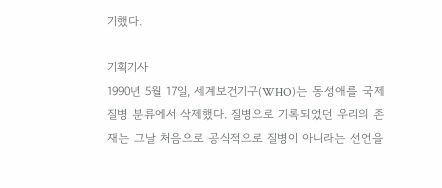기했다.

기획기사
1990년 5월 17일, 세계보건기구(WHO)는 동성애를 국제 질병 분류에서 삭제했다. 질병으로 기록되었던 우리의 존재는 그날 처음으로 공식적으로 질병이 아니라는 선언을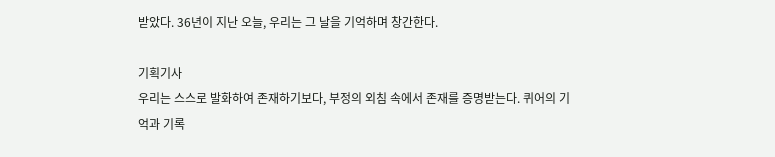받았다. 36년이 지난 오늘, 우리는 그 날을 기억하며 창간한다.

기획기사
우리는 스스로 발화하여 존재하기보다, 부정의 외침 속에서 존재를 증명받는다. 퀴어의 기억과 기록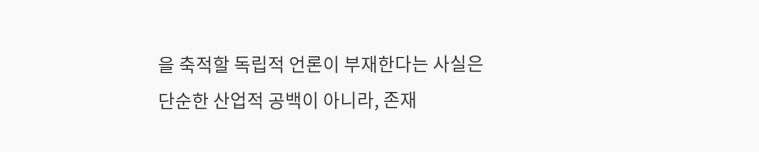을 축적할 독립적 언론이 부재한다는 사실은 단순한 산업적 공백이 아니라, 존재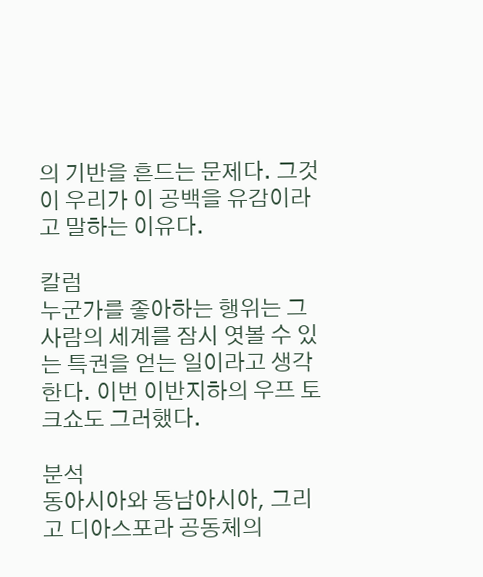의 기반을 흔드는 문제다. 그것이 우리가 이 공백을 유감이라고 말하는 이유다.

칼럼
누군가를 좋아하는 행위는 그 사람의 세계를 잠시 엿볼 수 있는 특권을 얻는 일이라고 생각한다. 이번 이반지하의 우프 토크쇼도 그러했다.

분석
동아시아와 동남아시아, 그리고 디아스포라 공동체의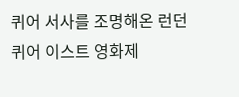퀴어 서사를 조명해온 런던 퀴어 이스트 영화제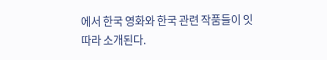에서 한국 영화와 한국 관련 작품들이 잇따라 소개된다.